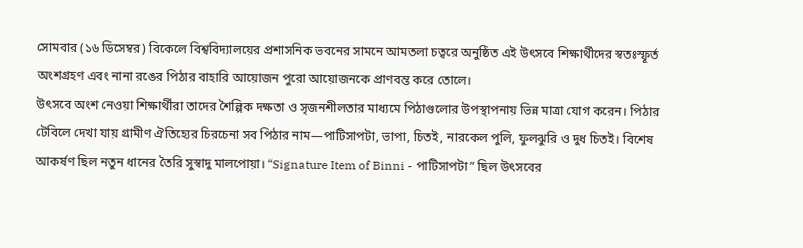সোমবার (১৬ ডিসেম্বর) বিকেলে বিশ্ববিদ্যালয়ের প্রশাসনিক ভবনের সামনে আমতলা চত্বরে অনুষ্ঠিত এই উৎসবে শিক্ষার্থীদের স্বতঃস্ফূর্ত অংশগ্রহণ এবং নানা রঙের পিঠার বাহারি আয়োজন পুরো আয়োজনকে প্রাণবন্ত করে তোলে।
উৎসবে অংশ নেওয়া শিক্ষার্থীরা তাদের শৈল্পিক দক্ষতা ও সৃজনশীলতার মাধ্যমে পিঠাগুলোর উপস্থাপনায় ভিন্ন মাত্রা যোগ করেন। পিঠার টেবিলে দেখা যায় গ্রামীণ ঐতিহ্যের চিরচেনা সব পিঠার নাম—পাটিসাপটা, ভাপা, চিতই, নারকেল পুলি, ফুলঝুরি ও দুধ চিতই। বিশেষ আকর্ষণ ছিল নতুন ধানের তৈরি সুস্বাদু মালপোয়া। “Signature Item of Binni - পাটিসাপটা” ছিল উৎসবের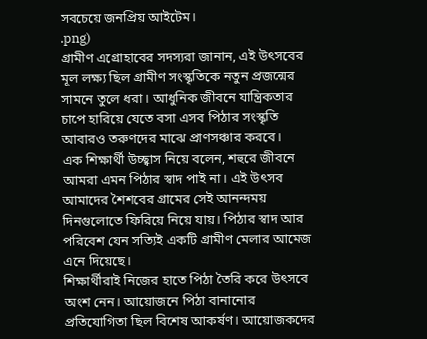সবচেয়ে জনপ্রিয় আইটেম।
.png)
গ্রামীণ এগ্রোহাবের সদস্যরা জানান, এই উৎসবের মূল লক্ষ্য ছিল গ্রামীণ সংস্কৃতিকে নতুন প্রজন্মের সামনে তুলে ধরা। আধুনিক জীবনে যান্ত্রিকতার চাপে হারিয়ে যেতে বসা এসব পিঠার সংস্কৃতি আবারও তরুণদের মাঝে প্রাণসঞ্চার করবে।
এক শিক্ষার্থী উচ্ছ্বাস নিয়ে বলেন, শহুরে জীবনে আমরা এমন পিঠার স্বাদ পাই না। এই উৎসব আমাদের শৈশবের গ্রামের সেই আনন্দময় দিনগুলোতে ফিরিয়ে নিয়ে যায়। পিঠার স্বাদ আর পরিবেশ যেন সত্যিই একটি গ্রামীণ মেলার আমেজ এনে দিয়েছে।
শিক্ষার্থীরাই নিজের হাতে পিঠা তৈরি করে উৎসবে অংশ নেন। আয়োজনে পিঠা বানানোর প্রতিযোগিতা ছিল বিশেষ আকর্ষণ। আয়োজকদের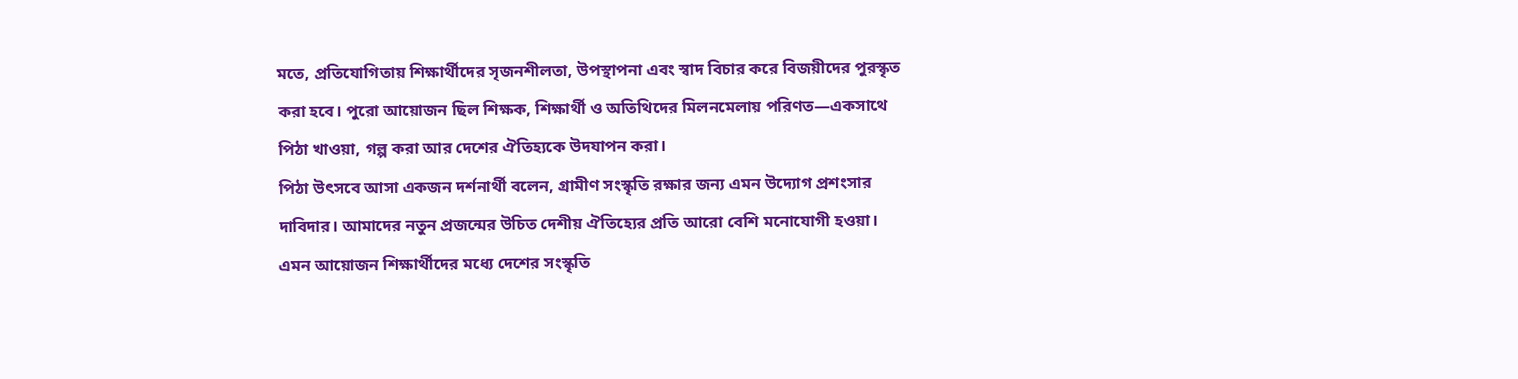মতে, প্রতিযোগিতায় শিক্ষার্থীদের সৃজনশীলতা, উপস্থাপনা এবং স্বাদ বিচার করে বিজয়ীদের পুরস্কৃত করা হবে। পুরো আয়োজন ছিল শিক্ষক, শিক্ষার্থী ও অতিথিদের মিলনমেলায় পরিণত—একসাথে পিঠা খাওয়া, গল্প করা আর দেশের ঐতিহ্যকে উদযাপন করা।
পিঠা উৎসবে আসা একজন দর্শনার্থী বলেন, গ্রামীণ সংস্কৃতি রক্ষার জন্য এমন উদ্যোগ প্রশংসার দাবিদার। আমাদের নতুন প্রজন্মের উচিত দেশীয় ঐতিহ্যের প্রতি আরো বেশি মনোযোগী হওয়া। এমন আয়োজন শিক্ষার্থীদের মধ্যে দেশের সংস্কৃতি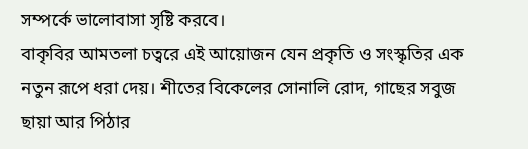সম্পর্কে ভালোবাসা সৃষ্টি করবে।
বাকৃবির আমতলা চত্বরে এই আয়োজন যেন প্রকৃতি ও সংস্কৃতির এক নতুন রূপে ধরা দেয়। শীতের বিকেলের সোনালি রোদ, গাছের সবুজ ছায়া আর পিঠার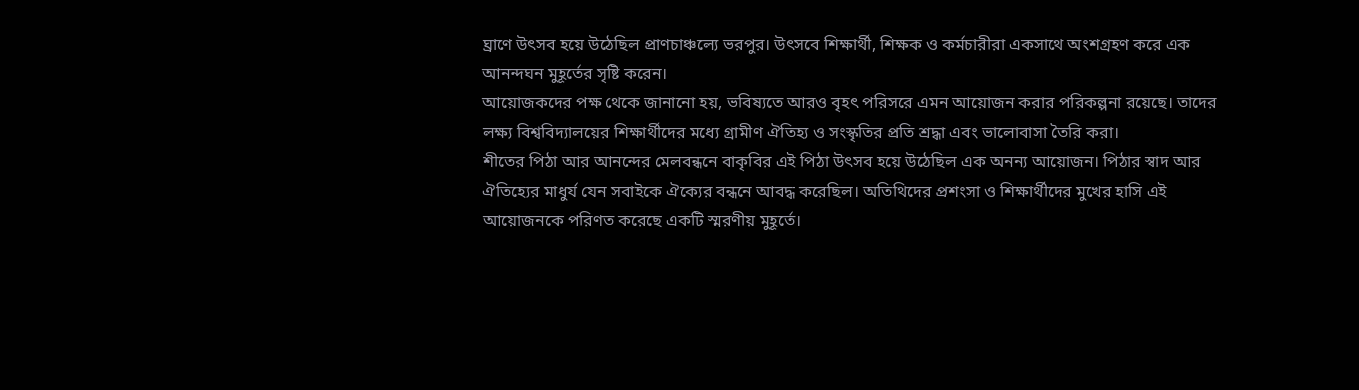ঘ্রাণে উৎসব হয়ে উঠেছিল প্রাণচাঞ্চল্যে ভরপুর। উৎসবে শিক্ষার্থী, শিক্ষক ও কর্মচারীরা একসাথে অংশগ্রহণ করে এক আনন্দঘন মুহূর্তের সৃষ্টি করেন।
আয়োজকদের পক্ষ থেকে জানানো হয়, ভবিষ্যতে আরও বৃহৎ পরিসরে এমন আয়োজন করার পরিকল্পনা রয়েছে। তাদের লক্ষ্য বিশ্ববিদ্যালয়ের শিক্ষার্থীদের মধ্যে গ্রামীণ ঐতিহ্য ও সংস্কৃতির প্রতি শ্রদ্ধা এবং ভালোবাসা তৈরি করা।
শীতের পিঠা আর আনন্দের মেলবন্ধনে বাকৃবির এই পিঠা উৎসব হয়ে উঠেছিল এক অনন্য আয়োজন। পিঠার স্বাদ আর ঐতিহ্যের মাধুর্য যেন সবাইকে ঐক্যের বন্ধনে আবদ্ধ করেছিল। অতিথিদের প্রশংসা ও শিক্ষার্থীদের মুখের হাসি এই আয়োজনকে পরিণত করেছে একটি স্মরণীয় মুহূর্তে।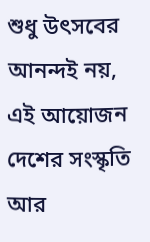শুধু উৎসবের আনন্দই নয়, এই আয়োজন দেশের সংস্কৃতি আর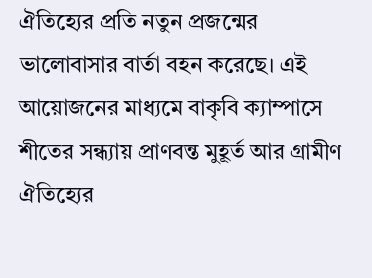ঐতিহ্যের প্রতি নতুন প্রজন্মের ভালোবাসার বার্তা বহন করেছে। এই আয়োজনের মাধ্যমে বাকৃবি ক্যাম্পাসে শীতের সন্ধ্যায় প্রাণবন্ত মুহূর্ত আর গ্রামীণ ঐতিহ্যের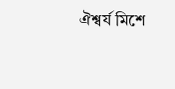ঐশ্বর্য মিশে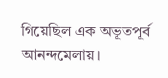গিয়েছিল এক অভূতপূর্ব আনন্দমেলায়।